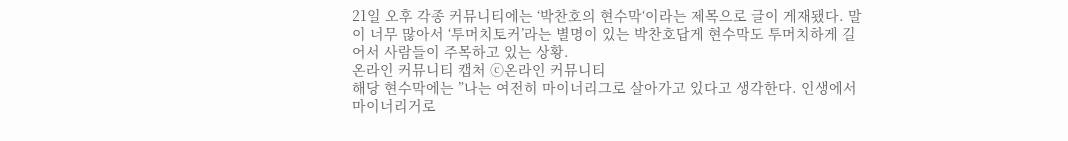21일 오후 각종 커뮤니티에는 ‘박찬호의 현수막‘이라는 제목으로 글이 게재됐다. 말이 너무 많아서 ‘투머치토커’라는 별명이 있는 박찬호답게 현수막도 투머치하게 길어서 사람들이 주목하고 있는 상황.
온라인 커뮤니티 캡처 ⓒ온라인 커뮤니티
해당 현수막에는 ”나는 여전히 마이너리그로 살아가고 있다고 생각한다. 인생에서 마이너리거로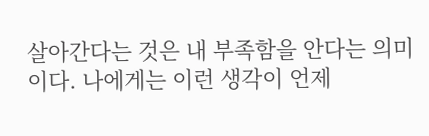살아간다는 것은 내 부족함을 안다는 의미이다. 나에게는 이런 생각이 언제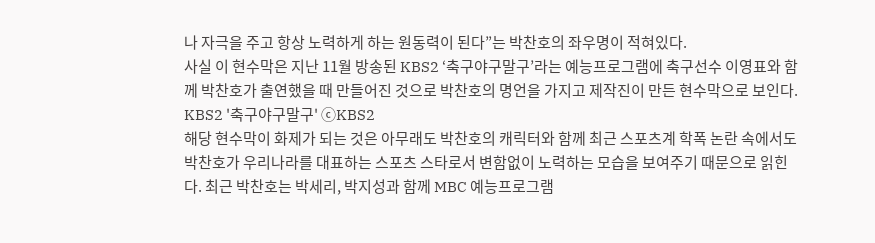나 자극을 주고 항상 노력하게 하는 원동력이 된다”는 박찬호의 좌우명이 적혀있다.
사실 이 현수막은 지난 11월 방송된 KBS2 ‘축구야구말구’라는 예능프로그램에 축구선수 이영표와 함께 박찬호가 출연했을 때 만들어진 것으로 박찬호의 명언을 가지고 제작진이 만든 현수막으로 보인다.
KBS2 '축구야구말구' ⓒKBS2
해당 현수막이 화제가 되는 것은 아무래도 박찬호의 캐릭터와 함께 최근 스포츠계 학폭 논란 속에서도 박찬호가 우리나라를 대표하는 스포츠 스타로서 변함없이 노력하는 모습을 보여주기 때문으로 읽힌다. 최근 박찬호는 박세리, 박지성과 함께 MBC 예능프로그램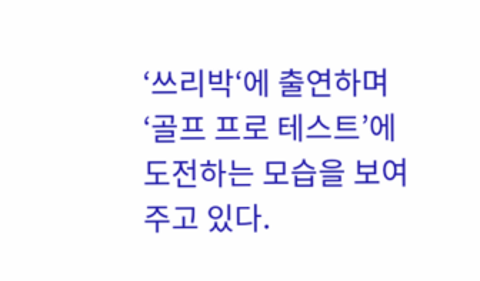‘쓰리박‘에 출연하며 ‘골프 프로 테스트’에 도전하는 모습을 보여주고 있다.